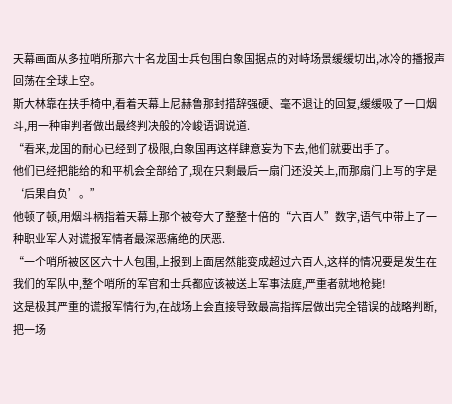天幕画面从多拉哨所那六十名龙国士兵包围白象国据点的对峙场景缓缓切出,冰冷的播报声回荡在全球上空。
斯大林靠在扶手椅中,看着天幕上尼赫鲁那封措辞强硬、毫不退让的回复,缓缓吸了一口烟斗,用一种审判者做出最终判决般的冷峻语调说道.
“看来,龙国的耐心已经到了极限,白象国再这样肆意妄为下去,他们就要出手了。
他们已经把能给的和平机会全部给了,现在只剩最后一扇门还没关上,而那扇门上写的字是‘后果自负’。”
他顿了顿,用烟斗柄指着天幕上那个被夸大了整整十倍的“六百人”数字,语气中带上了一种职业军人对谎报军情者最深恶痛绝的厌恶.
“一个哨所被区区六十人包围,上报到上面居然能变成超过六百人,这样的情况要是发生在我们的军队中,整个哨所的军官和士兵都应该被送上军事法庭,严重者就地枪毙!
这是极其严重的谎报军情行为,在战场上会直接导致最高指挥层做出完全错误的战略判断,把一场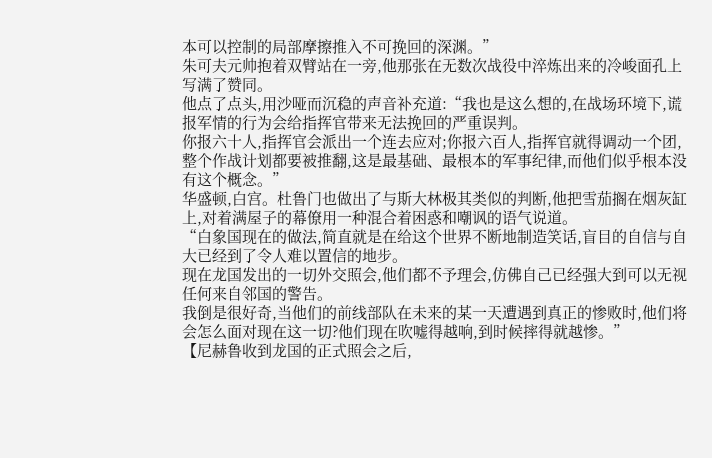本可以控制的局部摩擦推入不可挽回的深渊。”
朱可夫元帅抱着双臂站在一旁,他那张在无数次战役中淬炼出来的冷峻面孔上写满了赞同。
他点了点头,用沙哑而沉稳的声音补充道:“我也是这么想的,在战场环境下,谎报军情的行为会给指挥官带来无法挽回的严重误判。
你报六十人,指挥官会派出一个连去应对;你报六百人,指挥官就得调动一个团,整个作战计划都要被推翻,这是最基础、最根本的军事纪律,而他们似乎根本没有这个概念。”
华盛顿,白宫。杜鲁门也做出了与斯大林极其类似的判断,他把雪茄搁在烟灰缸上,对着满屋子的幕僚用一种混合着困惑和嘲讽的语气说道。
“白象国现在的做法,简直就是在给这个世界不断地制造笑话,盲目的自信与自大已经到了令人难以置信的地步。
现在龙国发出的一切外交照会,他们都不予理会,仿佛自己已经强大到可以无视任何来自邻国的警告。
我倒是很好奇,当他们的前线部队在未来的某一天遭遇到真正的惨败时,他们将会怎么面对现在这一切?他们现在吹嘘得越响,到时候摔得就越惨。”
【尼赫鲁收到龙国的正式照会之后,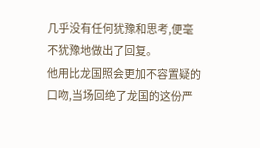几乎没有任何犹豫和思考,便毫不犹豫地做出了回复。
他用比龙国照会更加不容置疑的口吻,当场回绝了龙国的这份严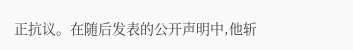正抗议。在随后发表的公开声明中,他斩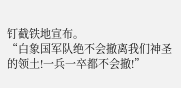钉截铁地宣布。
“白象国军队绝不会撤离我们神圣的领土!一兵一卒都不会撤!”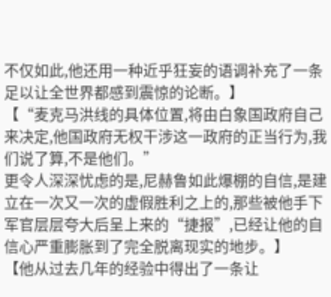不仅如此,他还用一种近乎狂妄的语调补充了一条足以让全世界都感到震惊的论断。】
【“麦克马洪线的具体位置,将由白象国政府自己来决定,他国政府无权干涉这一政府的正当行为,我们说了算,不是他们。”
更令人深深忧虑的是,尼赫鲁如此爆棚的自信,是建立在一次又一次的虚假胜利之上的,那些被他手下军官层层夸大后呈上来的“捷报”,已经让他的自信心严重膨胀到了完全脱离现实的地步。】
【他从过去几年的经验中得出了一条让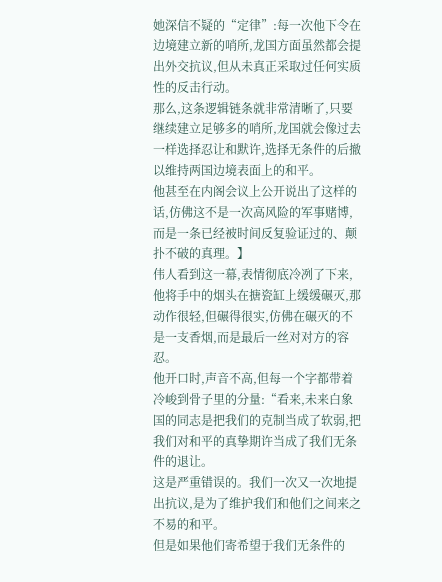她深信不疑的“定律”:每一次他下令在边境建立新的哨所,龙国方面虽然都会提出外交抗议,但从未真正采取过任何实质性的反击行动。
那么,这条逻辑链条就非常清晰了,只要继续建立足够多的哨所,龙国就会像过去一样选择忍让和默许,选择无条件的后撤以维持两国边境表面上的和平。
他甚至在内阁会议上公开说出了这样的话,仿佛这不是一次高风险的军事赌博,而是一条已经被时间反复验证过的、颠扑不破的真理。】
伟人看到这一幕,表情彻底冷冽了下来,他将手中的烟头在搪瓷缸上缓缓碾灭,那动作很轻,但碾得很实,仿佛在碾灭的不是一支香烟,而是最后一丝对对方的容忍。
他开口时,声音不高,但每一个字都带着冷峻到骨子里的分量:“看来,未来白象国的同志是把我们的克制当成了软弱,把我们对和平的真挚期许当成了我们无条件的退让。
这是严重错误的。我们一次又一次地提出抗议,是为了维护我们和他们之间来之不易的和平。
但是如果他们寄希望于我们无条件的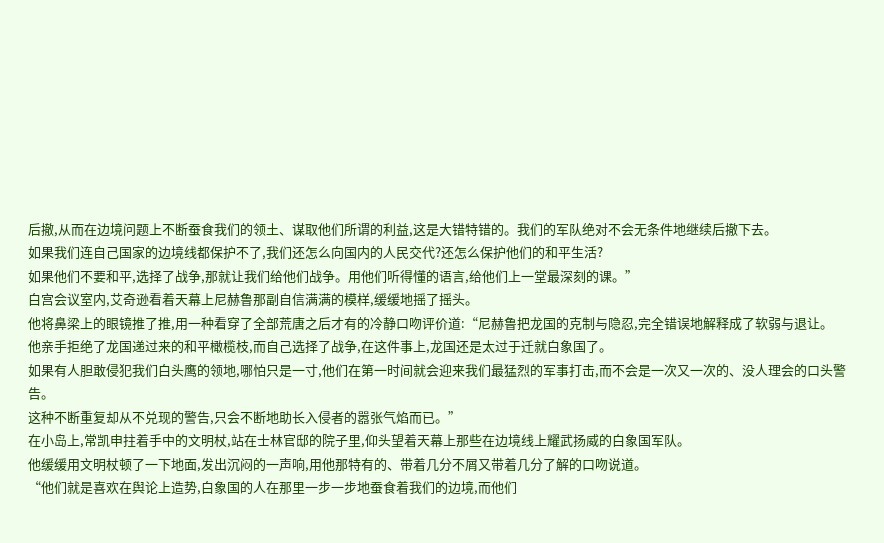后撤,从而在边境问题上不断蚕食我们的领土、谋取他们所谓的利益,这是大错特错的。我们的军队绝对不会无条件地继续后撤下去。
如果我们连自己国家的边境线都保护不了,我们还怎么向国内的人民交代?还怎么保护他们的和平生活?
如果他们不要和平,选择了战争,那就让我们给他们战争。用他们听得懂的语言,给他们上一堂最深刻的课。”
白宫会议室内,艾奇逊看着天幕上尼赫鲁那副自信满满的模样,缓缓地摇了摇头。
他将鼻梁上的眼镜推了推,用一种看穿了全部荒唐之后才有的冷静口吻评价道:“尼赫鲁把龙国的克制与隐忍,完全错误地解释成了软弱与退让。
他亲手拒绝了龙国递过来的和平橄榄枝,而自己选择了战争,在这件事上,龙国还是太过于迁就白象国了。
如果有人胆敢侵犯我们白头鹰的领地,哪怕只是一寸,他们在第一时间就会迎来我们最猛烈的军事打击,而不会是一次又一次的、没人理会的口头警告。
这种不断重复却从不兑现的警告,只会不断地助长入侵者的嚣张气焰而已。”
在小岛上,常凯申拄着手中的文明杖,站在士林官邸的院子里,仰头望着天幕上那些在边境线上耀武扬威的白象国军队。
他缓缓用文明杖顿了一下地面,发出沉闷的一声响,用他那特有的、带着几分不屑又带着几分了解的口吻说道。
“他们就是喜欢在舆论上造势,白象国的人在那里一步一步地蚕食着我们的边境,而他们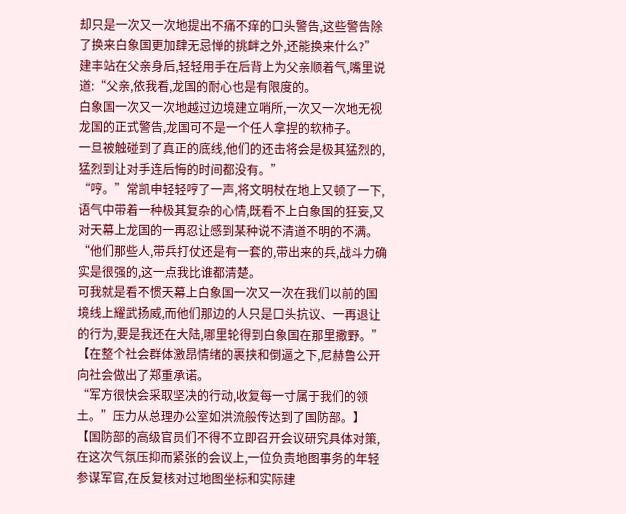却只是一次又一次地提出不痛不痒的口头警告,这些警告除了换来白象国更加肆无忌惮的挑衅之外,还能换来什么?”
建丰站在父亲身后,轻轻用手在后背上为父亲顺着气,嘴里说道:“父亲,依我看,龙国的耐心也是有限度的。
白象国一次又一次地越过边境建立哨所,一次又一次地无视龙国的正式警告,龙国可不是一个任人拿捏的软柿子。
一旦被触碰到了真正的底线,他们的还击将会是极其猛烈的,猛烈到让对手连后悔的时间都没有。”
“哼。”常凯申轻轻哼了一声,将文明杖在地上又顿了一下,语气中带着一种极其复杂的心情,既看不上白象国的狂妄,又对天幕上龙国的一再忍让感到某种说不清道不明的不满。
“他们那些人,带兵打仗还是有一套的,带出来的兵,战斗力确实是很强的,这一点我比谁都清楚。
可我就是看不惯天幕上白象国一次又一次在我们以前的国境线上耀武扬威,而他们那边的人只是口头抗议、一再退让的行为,要是我还在大陆,哪里轮得到白象国在那里撒野。”
【在整个社会群体激昂情绪的裹挟和倒逼之下,尼赫鲁公开向社会做出了郑重承诺。
“军方很快会采取坚决的行动,收复每一寸属于我们的领土。”压力从总理办公室如洪流般传达到了国防部。】
【国防部的高级官员们不得不立即召开会议研究具体对策,在这次气氛压抑而紧张的会议上,一位负责地图事务的年轻参谋军官,在反复核对过地图坐标和实际建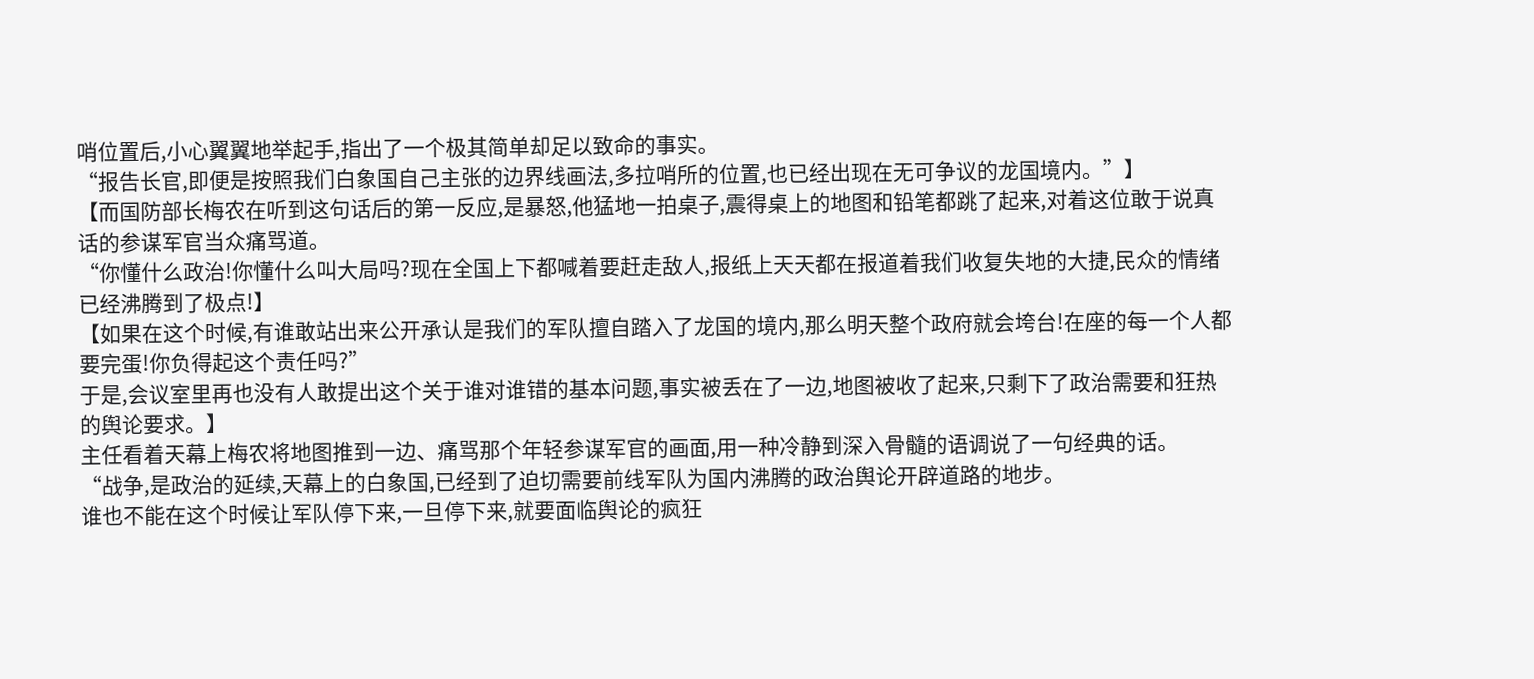哨位置后,小心翼翼地举起手,指出了一个极其简单却足以致命的事实。
“报告长官,即便是按照我们白象国自己主张的边界线画法,多拉哨所的位置,也已经出现在无可争议的龙国境内。”】
【而国防部长梅农在听到这句话后的第一反应,是暴怒,他猛地一拍桌子,震得桌上的地图和铅笔都跳了起来,对着这位敢于说真话的参谋军官当众痛骂道。
“你懂什么政治!你懂什么叫大局吗?现在全国上下都喊着要赶走敌人,报纸上天天都在报道着我们收复失地的大捷,民众的情绪已经沸腾到了极点!】
【如果在这个时候,有谁敢站出来公开承认是我们的军队擅自踏入了龙国的境内,那么明天整个政府就会垮台!在座的每一个人都要完蛋!你负得起这个责任吗?”
于是,会议室里再也没有人敢提出这个关于谁对谁错的基本问题,事实被丢在了一边,地图被收了起来,只剩下了政治需要和狂热的舆论要求。】
主任看着天幕上梅农将地图推到一边、痛骂那个年轻参谋军官的画面,用一种冷静到深入骨髓的语调说了一句经典的话。
“战争,是政治的延续,天幕上的白象国,已经到了迫切需要前线军队为国内沸腾的政治舆论开辟道路的地步。
谁也不能在这个时候让军队停下来,一旦停下来,就要面临舆论的疯狂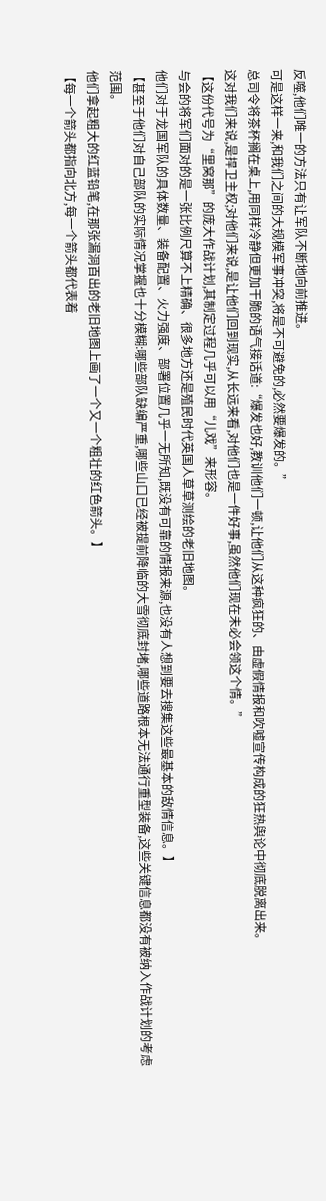反噬,他们唯一的方法只有让军队不断地向前推进。
可是这样一来,和我们之间的大规模军事冲突,将是不可避免的,必然要爆发的。”
总司令将茶杯搁在桌上,用同样冷静但更加干脆的语气接话道:“爆发也好,教训他们一顿,让他们从这种疯狂的、由虚假情报和吹嘘宣传构成的狂热舆论中彻底脱离出来。
这对我们来说,是捍卫主权;对他们来说,是让他们回到现实,从长远来看,对他们也是一件好事,虽然他们现在未必会领这个情。”
【这份代号为“里窝那”的庞大作战计划,其制定过程几乎可以用“儿戏”来形容。
与会的将军们面对的是一张比例尺算不上精确、很多地方还是殖民时代英国人草草测绘的老旧地图。
他们对于龙国军队的具体数量、装备配置、火力强度、部署位置几乎一无所知,既没有可靠的情报来源,也没有人想到要去搜集这些最基本的敌情信息。】
【甚至于他们对自己部队的实际情况掌握也十分模糊:哪些部队缺编严重,哪些山口已经被提前降临的大雪彻底封堵,哪些道路根本无法通行重型装备,这些关键信息都没有被纳入作战计划的考虑范围。
他们拿起粗大的红蓝铅笔,在那张漏洞百出的老旧地图上画了一个又一个粗壮的红色箭头。】
【每一个箭头都指向北方,每一个箭头都代表着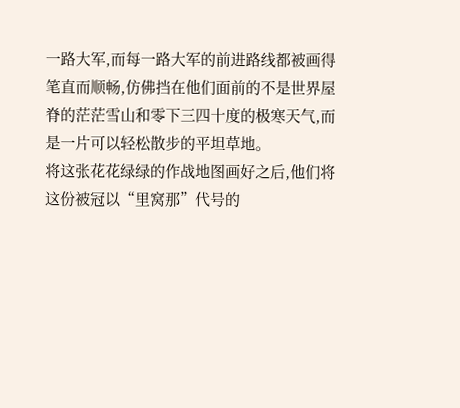一路大军,而每一路大军的前进路线都被画得笔直而顺畅,仿佛挡在他们面前的不是世界屋脊的茫茫雪山和零下三四十度的极寒天气,而是一片可以轻松散步的平坦草地。
将这张花花绿绿的作战地图画好之后,他们将这份被冠以“里窝那”代号的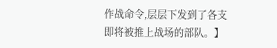作战命令,层层下发到了各支即将被推上战场的部队。】